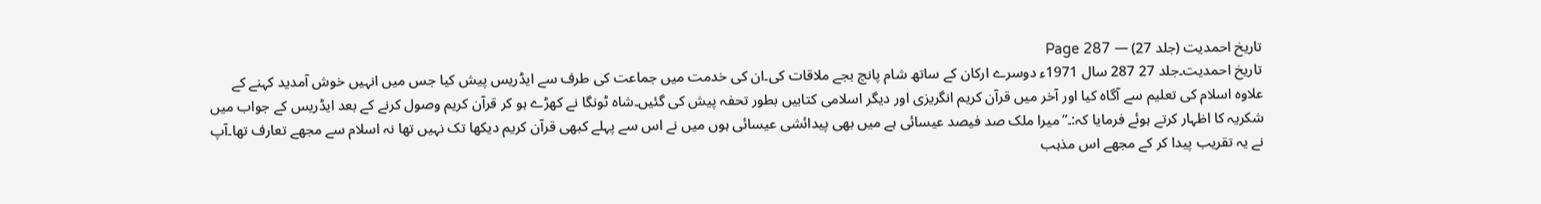تاریخ احمدیت (جلد 27) — Page 287
تاریخ احمدیت۔جلد 27 287 سال 1971ء دوسرے ارکان کے ساتھ شام پانچ بجے ملاقات کی۔ان کی خدمت میں جماعت کی طرف سے ایڈریس پیش کیا جس میں انہیں خوش آمدید کہنے کے علاوہ اسلام کی تعلیم سے آگاہ کیا اور آخر میں قرآن کریم انگریزی اور دیگر اسلامی کتابیں بطور تحفہ پیش کی گئیں۔شاہ ٹونگا نے کھڑے ہو کر قرآن کریم وصول کرنے کے بعد ایڈریس کے جواب میں شکریہ کا اظہار کرتے ہوئے فرمایا کہ:۔”میرا ملک صد فیصد عیسائی ہے میں بھی پیدائشی عیسائی ہوں میں نے اس سے پہلے کبھی قرآن کریم دیکھا تک نہیں تھا نہ اسلام سے مجھے تعارف تھا۔آپ نے یہ تقریب پیدا کر کے مجھے اس مذہب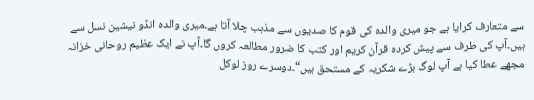سے متعارف کرایا ہے جو میری والدہ کی قوم کا صدیوں سے مذہب چلا آتا ہے۔میری والدہ انڈو نیشین نسل سے ہیں۔آپ کی طرف سے پیش کردہ قرآن کریم اور کتب کا ضرور مطالعہ کروں گا۔آپ نے ایک عظیم روحانی خزانہ مجھے عطا کیا ہے آپ لوگ بڑے شکریہ کے مستحق ہیں“۔دوسرے روز لوکل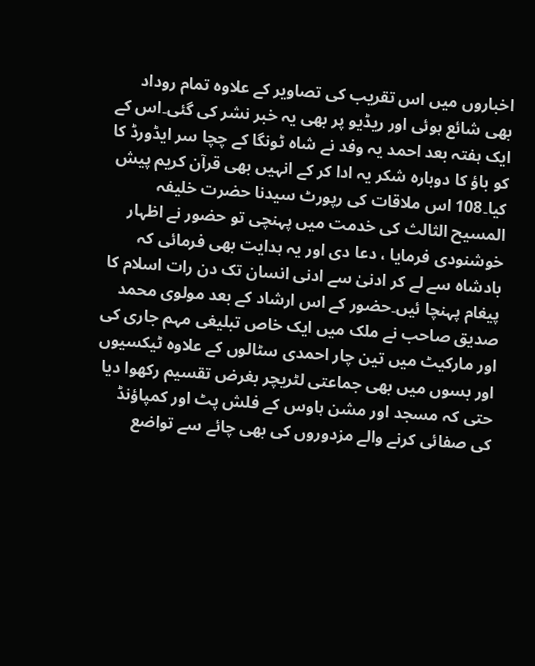اخباروں میں اس تقریب کی تصاویر کے علاوہ تمام روداد بھی شائع ہوئی اور ریڈیو پر بھی یہ خبر نشر کی گئی۔اس کے ایک ہفتہ بعد احمد یہ وفد نے شاہ ٹونگا کے چچا سر ایڈورڈ کا کو باؤ کا دوباره شکر یہ ادا کر کے انہیں بھی قرآن کریم پیش کیا۔108 اس ملاقات کی رپورٹ سیدنا حضرت خلیفہ المسیح الثالث کی خدمت میں پہنچی تو حضور نے اظہار خوشنودی فرمایا ، دعا دی اور یہ ہدایت بھی فرمائی کہ بادشاہ سے لے کر ادنیٰ سے ادنی انسان تک دن رات اسلام کا پیغام پہنچا ئیں۔حضور کے اس ارشاد کے بعد مولوی محمد صدیق صاحب نے ملک میں ایک خاص تبلیغی مہم جاری کی اور مارکیٹ میں تین چار احمدی سٹالوں کے علاوہ ٹیکسیوں اور بسوں میں بھی جماعتی لٹریچر بغرض تقسیم رکھوا دیا حتی کہ مسجد اور مشن ہاوس کے فلش پٹ اور کمپاؤنڈ کی صفائی کرنے والے مزدوروں کی بھی چائے سے تواضع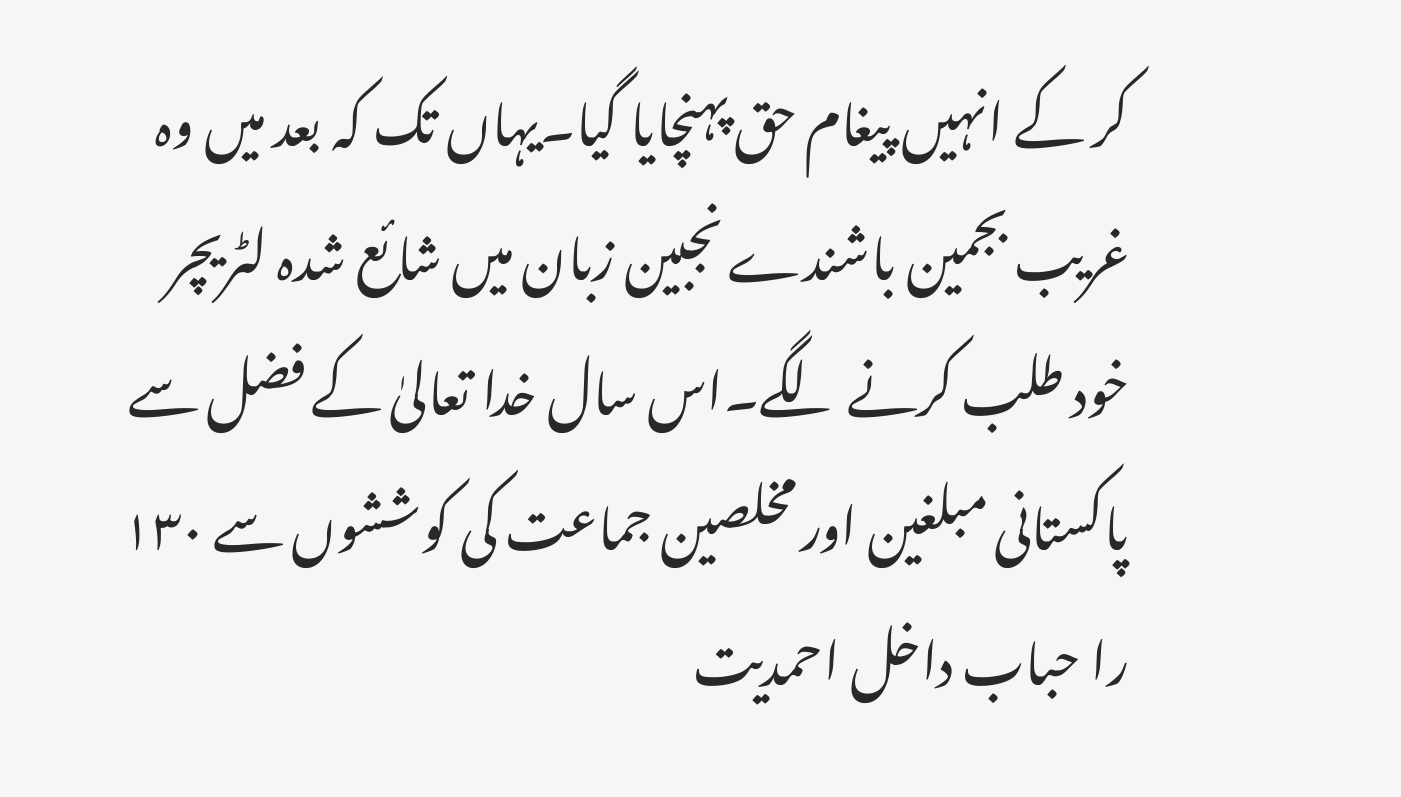کر کے انہیں پیغام حق پہنچایا گیا۔یہاں تک کہ بعد میں وہ غریب بجمین باشندے نجبین زبان میں شائع شدہ لٹریچر خود طلب کرنے لگے۔اس سال خدا تعالیٰ کے فضل سے پاکستانی مبلغین اور مخلصین جماعت کی کوششوں سے ۱۳۰ را حباب داخل احمدیت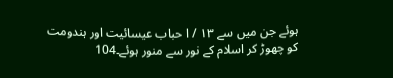ہوئے جن میں سے ۱۳ / ا حباب عیسائیت اور ہندومت کو چھوڑ کر اسلام کے نور سے منور ہوئے۔104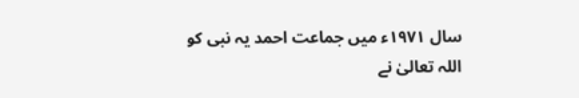سال ۱۹۷۱ء میں جماعت احمد یہ نبی کو اللہ تعالیٰ نے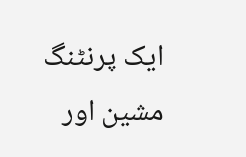ایک پرنٹنگ مشین اور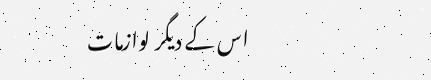اس کے دیگر لوازمات